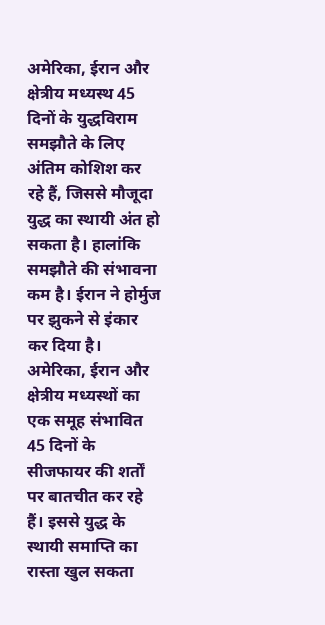अमेरिका, ईरान और क्षेत्रीय मध्यस्थ 45 दिनों के युद्धविराम समझौते के लिए अंतिम कोशिश कर रहे हैं, जिससे मौजूदा युद्ध का स्थायी अंत हो सकता है। हालांकि समझौते की संभावना कम है। ईरान ने होर्मुज पर झुकने से इंकार कर दिया है।
अमेरिका, ईरान और क्षेत्रीय मध्यस्थों का एक समूह संभावित 45 दिनों के सीजफायर की शर्तों पर बातचीत कर रहे हैं। इससे युद्ध के स्थायी समाप्ति का रास्ता खुल सकता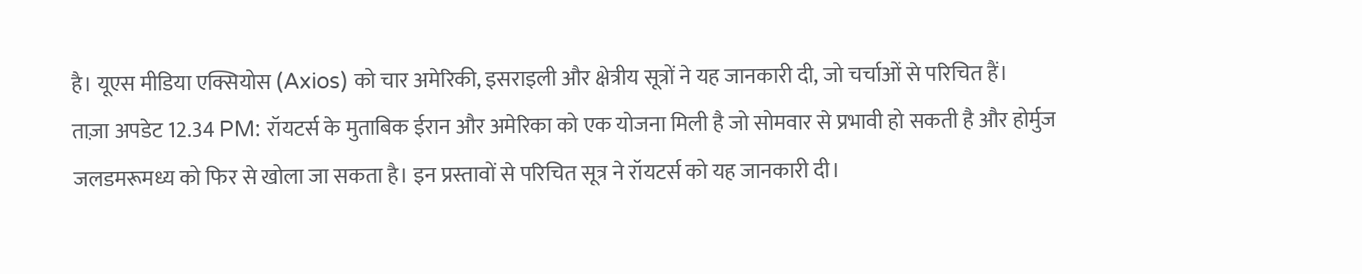है। यूएस मीडिया एक्सियोस (Axios) को चार अमेरिकी, इसराइली और क्षेत्रीय सूत्रों ने यह जानकारी दी, जो चर्चाओं से परिचित हैं।
ताज़ा अपडेट 12.34 PM: रॉयटर्स के मुताबिक ईरान और अमेरिका को एक योजना मिली है जो सोमवार से प्रभावी हो सकती है और होर्मुज जलडमरूमध्य को फिर से खोला जा सकता है। इन प्रस्तावों से परिचित सूत्र ने रॉयटर्स को यह जानकारी दी।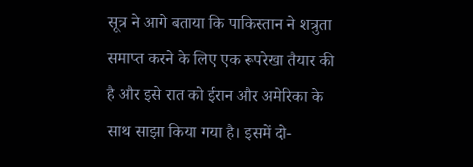सूत्र ने आगे बताया कि पाकिस्तान ने शत्रुता समाप्त करने के लिए एक रूपरेखा तैयार की है और इसे रात को ईरान और अमेरिका के साथ साझा किया गया है। इसमें दो-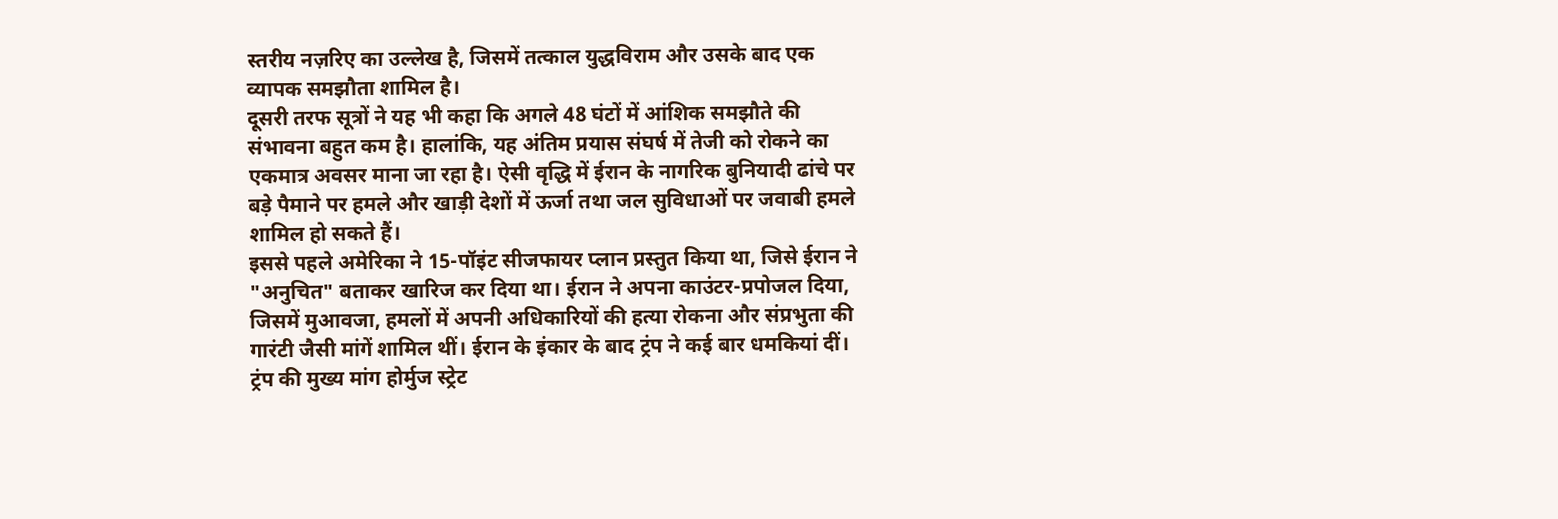स्तरीय नज़रिए का उल्लेख है, जिसमें तत्काल युद्धविराम और उसके बाद एक व्यापक समझौता शामिल है।
दूसरी तरफ सूत्रों ने यह भी कहा कि अगले 48 घंटों में आंशिक समझौते की संभावना बहुत कम है। हालांकि, यह अंतिम प्रयास संघर्ष में तेजी को रोकने का एकमात्र अवसर माना जा रहा है। ऐसी वृद्धि में ईरान के नागरिक बुनियादी ढांचे पर बड़े पैमाने पर हमले और खाड़ी देशों में ऊर्जा तथा जल सुविधाओं पर जवाबी हमले शामिल हो सकते हैं।
इससे पहले अमेरिका ने 15-पॉइंट सीजफायर प्लान प्रस्तुत किया था, जिसे ईरान ने "अनुचित" बताकर खारिज कर दिया था। ईरान ने अपना काउंटर-प्रपोजल दिया, जिसमें मुआवजा, हमलों में अपनी अधिकारियों की हत्या रोकना और संप्रभुता की गारंटी जैसी मांगें शामिल थीं। ईरान के इंकार के बाद ट्रंप ने कई बार धमकियां दीं। ट्रंप की मुख्य मांग होर्मुज स्ट्रेट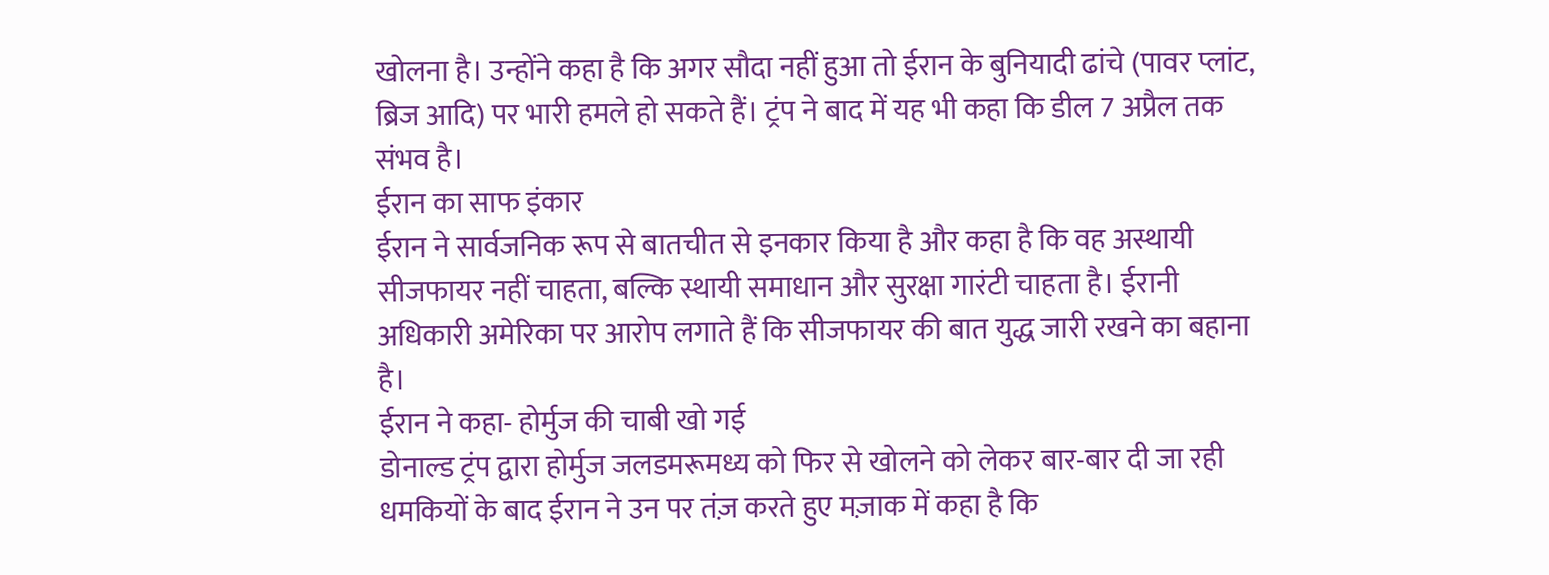खोलना है। उन्होंने कहा है कि अगर सौदा नहीं हुआ तो ईरान के बुनियादी ढांचे (पावर प्लांट, ब्रिज आदि) पर भारी हमले हो सकते हैं। ट्रंप ने बाद में यह भी कहा कि डील 7 अप्रैल तक संभव है।
ईरान का साफ इंकार
ईरान ने सार्वजनिक रूप से बातचीत से इनकार किया है और कहा है कि वह अस्थायी सीजफायर नहीं चाहता, बल्कि स्थायी समाधान और सुरक्षा गारंटी चाहता है। ईरानी अधिकारी अमेरिका पर आरोप लगाते हैं कि सीजफायर की बात युद्ध जारी रखने का बहाना है।
ईरान ने कहा- होर्मुज की चाबी खो गई
डोनाल्ड ट्रंप द्वारा होर्मुज जलडमरूमध्य को फिर से खोलने को लेकर बार-बार दी जा रही धमकियों के बाद ईरान ने उन पर तंज़ करते हुए मज़ाक में कहा है कि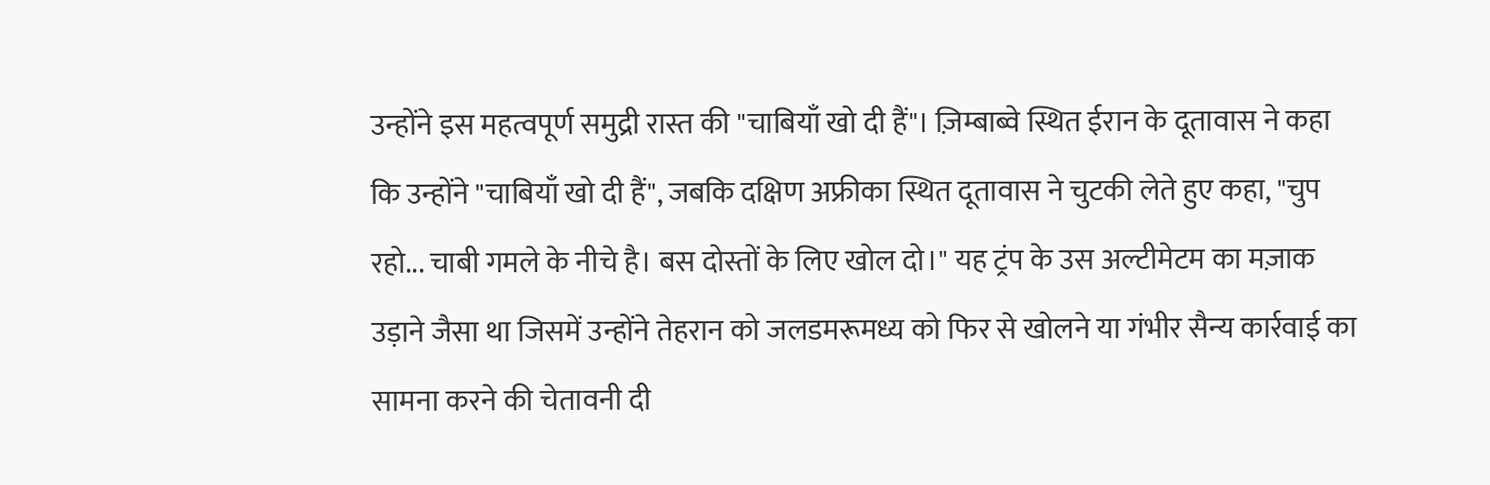उन्होंने इस महत्वपूर्ण समुद्री रास्त की "चाबियाँ खो दी हैं"। ज़िम्बाब्वे स्थित ईरान के दूतावास ने कहा कि उन्होंने "चाबियाँ खो दी हैं", जबकि दक्षिण अफ्रीका स्थित दूतावास ने चुटकी लेते हुए कहा, "चुप रहो... चाबी गमले के नीचे है। बस दोस्तों के लिए खोल दो।" यह ट्रंप के उस अल्टीमेटम का मज़ाक उड़ाने जैसा था जिसमें उन्होंने तेहरान को जलडमरूमध्य को फिर से खोलने या गंभीर सैन्य कार्रवाई का सामना करने की चेतावनी दी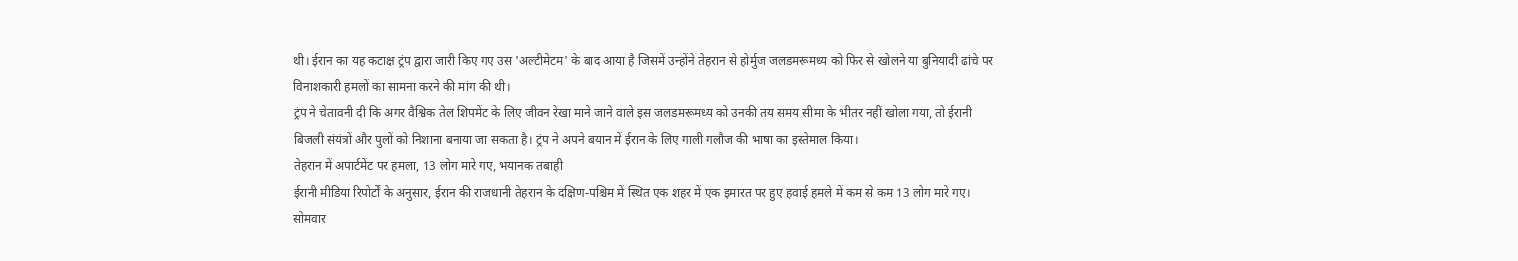थी। ईरान का यह कटाक्ष ट्रंप द्वारा जारी किए गए उस 'अल्टीमेटम' के बाद आया है जिसमें उन्होंने तेहरान से होर्मुज जलडमरूमध्य को फिर से खोलने या बुनियादी ढांचे पर विनाशकारी हमलों का सामना करने की मांग की थी।
ट्रंप ने चेतावनी दी कि अगर वैश्विक तेल शिपमेंट के लिए जीवन रेखा माने जाने वाले इस जलडमरूमध्य को उनकी तय समय सीमा के भीतर नहीं खोला गया, तो ईरानी बिजली संयंत्रों और पुलों को निशाना बनाया जा सकता है। ट्रंप ने अपने बयान में ईरान के लिए गाली गलौज की भाषा का इस्तेमाल किया।
तेहरान में अपार्टमेंट पर हमला, 13 लोग मारे गए, भयानक तबाही
ईरानी मीडिया रिपोर्टों के अनुसार, ईरान की राजधानी तेहरान के दक्षिण-पश्चिम में स्थित एक शहर में एक इमारत पर हुए हवाई हमले में कम से कम 13 लोग मारे गए। सोमवार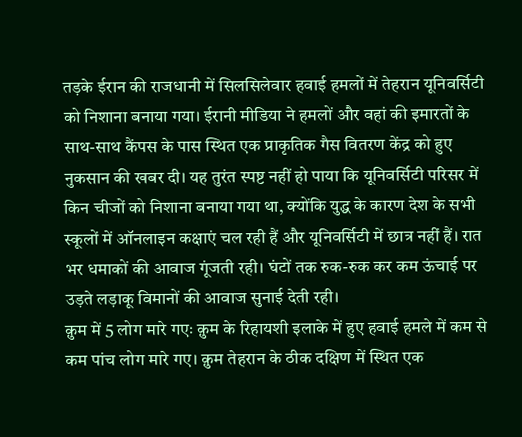तड़के ईरान की राजधानी में सिलसिलेवार हवाई हमलों में तेहरान यूनिवर्सिटी को निशाना बनाया गया। ईरानी मीडिया ने हमलों और वहां की इमारतों के साथ-साथ कैंपस के पास स्थित एक प्राकृतिक गैस वितरण केंद्र को हुए नुकसान की खबर दी। यह तुरंत स्पष्ट नहीं हो पाया कि यूनिवर्सिटी परिसर में किन चीजों को निशाना बनाया गया था, क्योंकि युद्ध के कारण देश के सभी स्कूलों में ऑनलाइन कक्षाएं चल रही हैं और यूनिवर्सिटी में छात्र नहीं हैं। रात भर धमाकों की आवाज गूंजती रही। घंटों तक रुक-रुक कर कम ऊंचाई पर उड़ते लड़ाकू विमानों की आवाज सुनाई देती रही।
क़ुम में 5 लोग मारे गएः क़ुम के रिहायशी इलाके में हुए हवाई हमले में कम से कम पांच लोग मारे गए। क़ुम तेहरान के ठीक दक्षिण में स्थित एक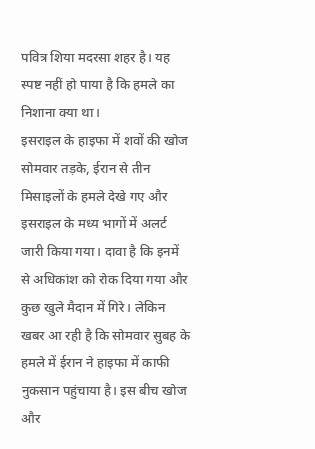पवित्र शिया मदरसा शहर है। यह स्पष्ट नहीं हो पाया है कि हमले का निशाना क्या था।
इसराइल के हाइफा में शवों की खोज
सोमवार तड़के, ईरान से तीन मिसाइलों के हमले देखे गए और इसराइल के मध्य भागों में अलर्ट जारी किया गया। दावा है कि इनमें से अधिकांश को रोक दिया गया और कुछ खुले मैदान में गिरे। लेकिन खबर आ रही है कि सोमवार सुबह के हमले में ईरान ने हाइफा में काफी नुकसान पहुंचाया है। इस बीच खोज और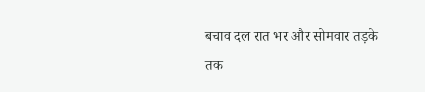बचाव दल रात भर और सोमवार तड़के तक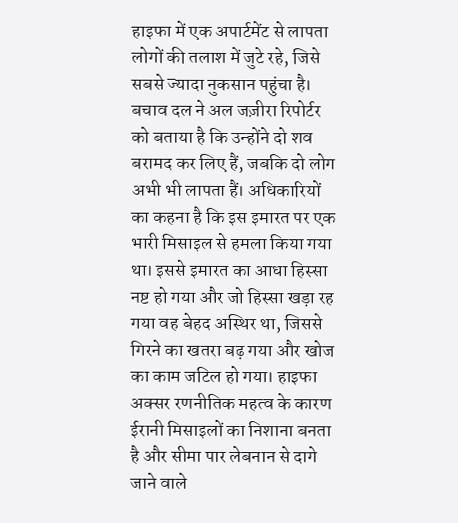हाइफा में एक अपार्टमेंट से लापता लोगों की तलाश में जुटे रहे, जिसे सबसे ज्यादा नुकसान पहुंचा है। बचाव दल ने अल जज़ीरा रिपोर्टर को बताया है कि उन्होंने दो शव बरामद कर लिए हैं, जबकि दो लोग अभी भी लापता हैं। अधिकारियों का कहना है कि इस इमारत पर एक भारी मिसाइल से हमला किया गया था। इससे इमारत का आधा हिस्सा नष्ट हो गया और जो हिस्सा खड़ा रह गया वह बेहद अस्थिर था, जिससे गिरने का खतरा बढ़ गया और खोज का काम जटिल हो गया। हाइफा अक्सर रणनीतिक महत्व के कारण ईरानी मिसाइलों का निशाना बनता है और सीमा पार लेबनान से दागे जाने वाले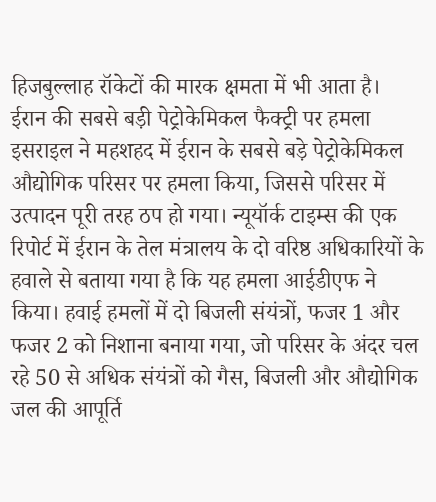हिजबुल्लाह रॉकेटों की मारक क्षमता में भी आता है।
ईरान की सबसे बड़ी पेट्रोकेमिकल फैक्ट्री पर हमला
इसराइल ने महशहद में ईरान के सबसे बड़े पेट्रोकेमिकल औद्योगिक परिसर पर हमला किया, जिससे परिसर में उत्पादन पूरी तरह ठप हो गया। न्यूयॉर्क टाइम्स की एक रिपोर्ट में ईरान के तेल मंत्रालय के दो वरिष्ठ अधिकारियों के हवाले से बताया गया है कि यह हमला आईडीएफ ने किया। हवाई हमलों में दो बिजली संयंत्रों, फजर 1 और फजर 2 को निशाना बनाया गया, जो परिसर के अंदर चल रहे 50 से अधिक संयंत्रों को गैस, बिजली और औद्योगिक जल की आपूर्ति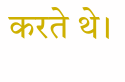करते थे।